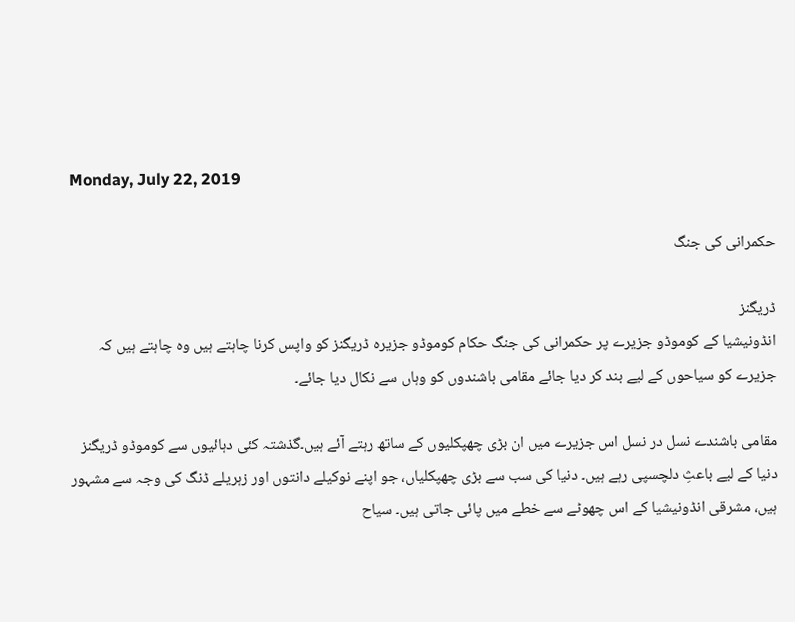Monday, July 22, 2019

حکمرانی کی جنگ

ڈریگنز
انڈونیشیا کے کوموڈو جزیرے پر حکمرانی کی جنگ حکام کوموڈو جزیرہ ڈریگنز کو واپس کرنا چاہتے ہیں وہ چاہتے ہیں کہ جزیرے کو سیاحوں کے لیے بند کر دیا جائے مقامی باشندوں کو وہاں سے نکال دیا جائے۔

مقامی باشندے نسل در نسل اس جزیرے میں ان بڑی چھپکلیوں کے ساتھ رہتے آئے ہیں۔گذشتہ کئی دہائیوں سے کوموڈو ڈریگنز دنیا کے لیے باعثِ دلچسپی رہے ہیں۔ دنیا کی سب سے بڑی چھپکلیاں، جو اپنے نوکیلے دانتوں اور زہریلے ڈنگ کی وجہ سے مشہور ہیں، مشرقی انڈونیشیا کے اس چھوٹے سے خطے میں پائی جاتی ہیں۔ سیاح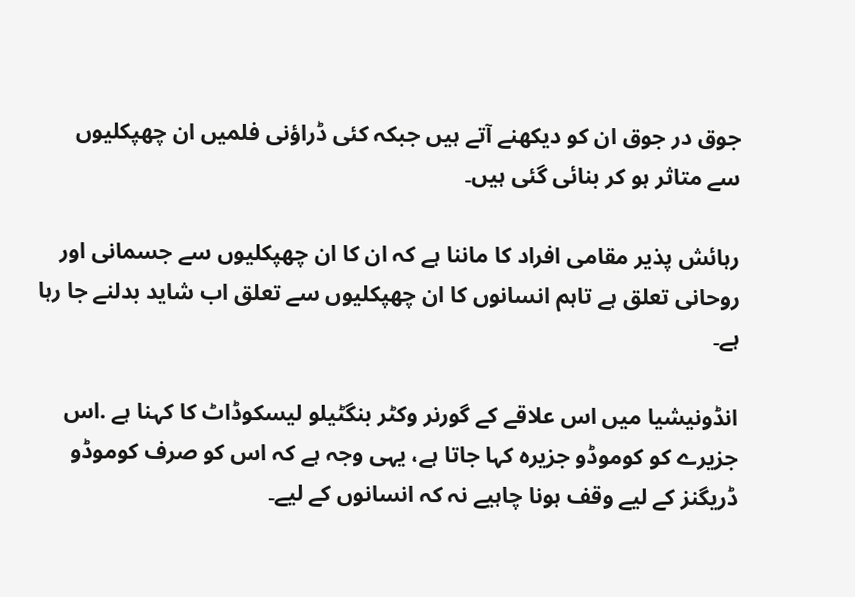جوق در جوق ان کو دیکھنے آتے ہیں جبکہ کئی ڈراؤنی فلمیں ان چھپکلیوں سے متاثر ہو کر بنائی گئی ہیں۔

رہائش پذیر مقامی افراد کا ماننا ہے کہ ان کا ان چھپکلیوں سے جسمانی اور روحانی تعلق ہے تاہم انسانوں کا ان چھپکلیوں سے تعلق اب شاید بدلنے جا رہا ہے۔

انڈونیشیا میں اس علاقے کے گورنر وکٹر بنگٹیلو لیسکوڈاٹ کا کہنا ہے .اس جزیرے کو کوموڈو جزیرہ کہا جاتا ہے، یہی وجہ ہے کہ اس کو صرف کوموڈو ڈریگنز کے لیے وقف ہونا چاہیے نہ کہ انسانوں کے لیے۔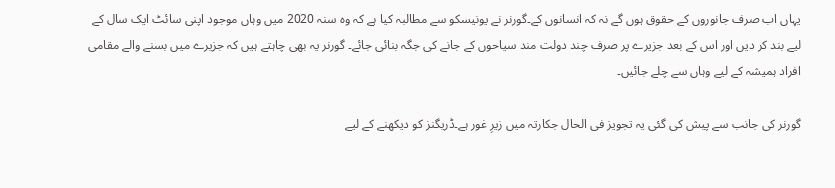یہاں اب صرف جانوروں کے حقوق ہوں گے نہ کہ انسانوں کے۔گورنر نے یونیسکو سے مطالبہ کیا ہے کہ وہ سنہ 2020 میں وہاں موجود اپنی سائٹ ایک سال کے لیے بند کر دیں اور اس کے بعد جزیرے پر صرف چند دولت مند سیاحوں کے جانے کی جگہ بنائی جائے۔ گورنر یہ بھی چاہتے ہیں کہ جزیرے میں بسنے والے مقامی افراد ہمیشہ کے لیے وہاں سے چلے جائیں۔

گورنر کی جانب سے پیش کی گئی یہ تجویز فی الحال جکارتہ میں زیرِ غور ہے۔ڈریگنز کو دیکھنے کے لیے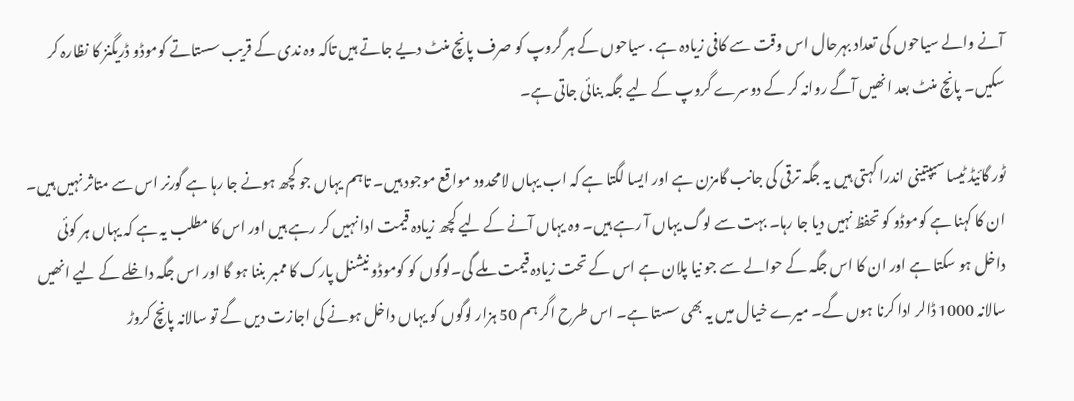آنے والے سیاحوں کی تعداد بہرحال اس وقت سے کافی زیادہ ہے . سیاحوں کے ہر گروپ کو صرف پانچ منٹ دیے جاتے ہیں تاکہ وہ ندی کے قریب سستاتے کوموڈو ڈریگنز کا نظارہ کر سکیں۔ پانچ منٹ بعد انھیں آگے روانہ کر کے دوسرے گروپ کے لیے جگہ بنائی جاتی ہے۔

ٹور گائیڈ ٹیسا سیپتینی اندرا کہتی ہیں یہ جگہ ترقی کی جانب گامزن ہے اور ایسا لگتا ہے کہ اب یہاں لامحدود مواقع موجود ہیں۔ تاہم یہاں جو کچھ ہونے جا رہا ہے گورنر اس سے متاثر نہیں ہیں۔ ان کا کہنا ہے کوموڈو کو تحفظ نہیں دیا جا رہا۔ بہت سے لوگ یہاں آ رہے ہیں۔ وہ یہاں آنے کے لیے کچھ زیادہ قیمت ادا نہیں کر رہے ہیں اور اس کا مطلب یہ ہے کہ یہاں ہر کوئی داخل ہو سکتا ہے اور ان کا اس جگہ کے حوالے سے جو نیا پلان ہے اس کے تحت زیادہ قیمت ملے گی۔لوگوں کو کوموڈو نیشنل پارک کا ممبر بننا ہو گا اور اس جگہ داخلے کے لیے انھیں سالانہ 1000 ڈالر ادا کرنا ہوں گے۔ میرے خیال میں یہ بھی سستا ہے۔ اس طرح اگر ہم 50 ہزار لوگوں کو یہاں داخل ہونے کی اجازت دیں گے تو سالانہ پانچ کروڑ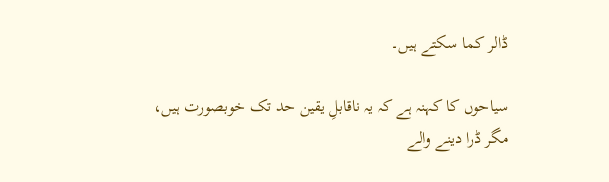ڈالر کما سکتے ہیں۔

سیاحوں کا کہنہ ہے کہ یہ ناقابلِ یقین حد تک خوبصورت ہیں، مگر ڈرا دینے والے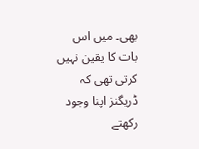بھی۔ میں اس بات کا یقین نہیں کرتی تھی کہ ڈریگنز اپنا وجود رکھتے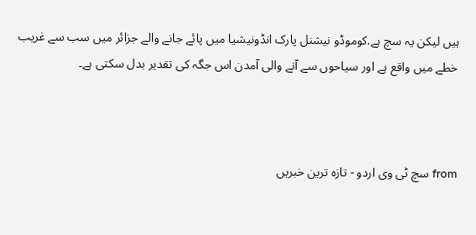ہیں لیکن یہ سچ ہے.کوموڈو نیشنل پارک انڈونیشیا میں پائے جانے والے جزائر میں سب سے غریب خطے میں واقع ہے اور سیاحوں سے آنے والی آمدن اس جگہ کی تقدیر بدل سکتی ہے۔



from سچ ٹی وی اردو - تازہ ترین خبریں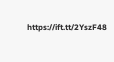https://ift.tt/2YszF48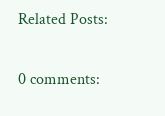Related Posts:

0 comments: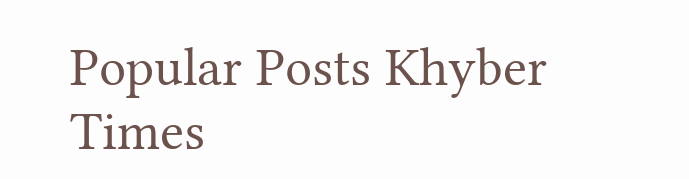Popular Posts Khyber Times